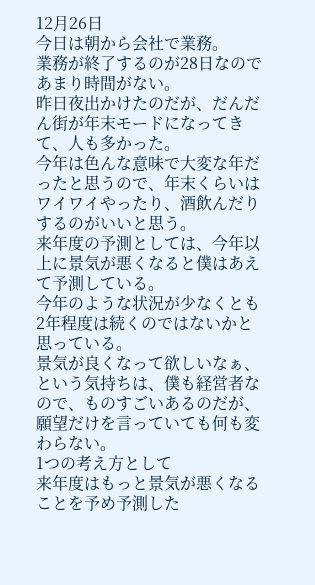12月26日
今日は朝から会社で業務。
業務が終了するのが28日なのであまり時間がない。
昨日夜出かけたのだが、だんだん街が年末モードになってきて、人も多かった。
今年は色んな意味で大変な年だったと思うので、年末くらいはワイワイやったり、酒飲んだりするのがいいと思う。
来年度の予測としては、今年以上に景気が悪くなると僕はあえて予測している。
今年のような状況が少なくとも2年程度は続くのではないかと思っている。
景気が良くなって欲しいなぁ、という気持ちは、僕も経営者なので、ものすごいあるのだが、
願望だけを言っていても何も変わらない。
1つの考え方として
来年度はもっと景気が悪くなることを予め予測した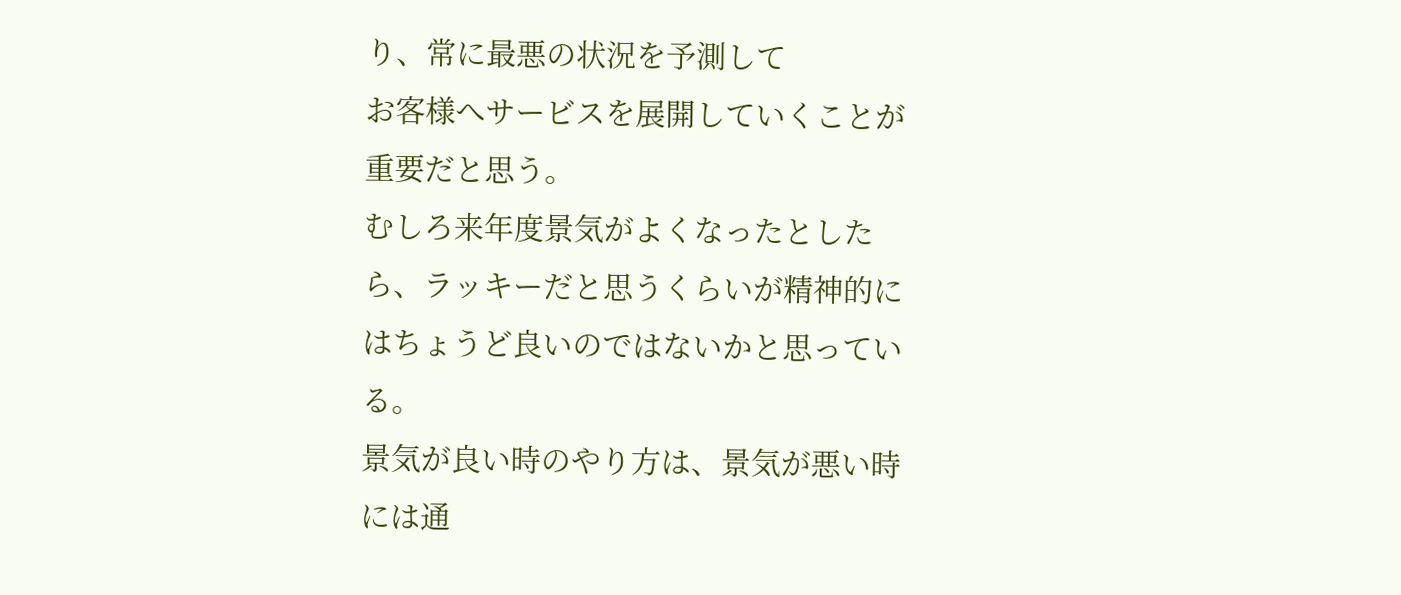り、常に最悪の状況を予測して
お客様へサービスを展開していくことが重要だと思う。
むしろ来年度景気がよくなったとしたら、ラッキーだと思うくらいが精神的にはちょうど良いのではないかと思っている。
景気が良い時のやり方は、景気が悪い時には通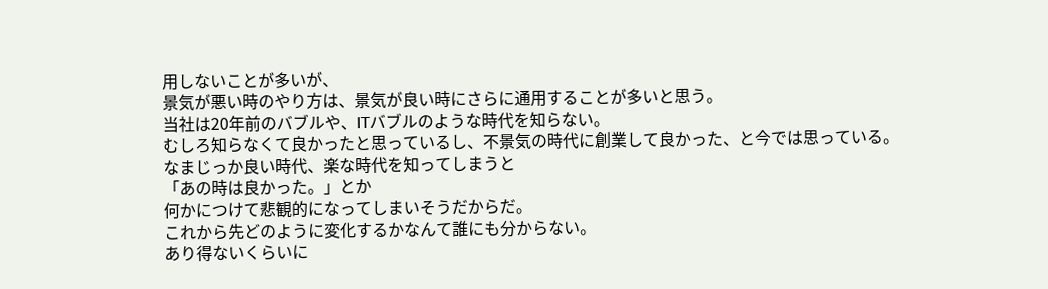用しないことが多いが、
景気が悪い時のやり方は、景気が良い時にさらに通用することが多いと思う。
当社は20年前のバブルや、ITバブルのような時代を知らない。
むしろ知らなくて良かったと思っているし、不景気の時代に創業して良かった、と今では思っている。
なまじっか良い時代、楽な時代を知ってしまうと
「あの時は良かった。」とか
何かにつけて悲観的になってしまいそうだからだ。
これから先どのように変化するかなんて誰にも分からない。
あり得ないくらいに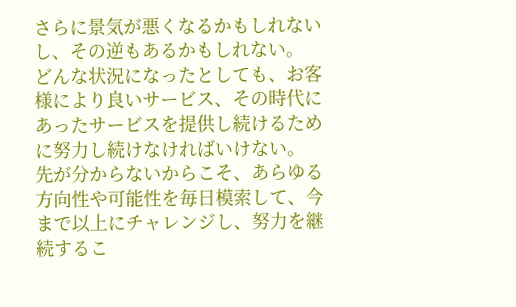さらに景気が悪くなるかもしれないし、その逆もあるかもしれない。
どんな状況になったとしても、お客様により良いサービス、その時代にあったサービスを提供し続けるために努力し続けなければいけない。
先が分からないからこそ、あらゆる方向性や可能性を毎日模索して、今まで以上にチャレンジし、努力を継続するこ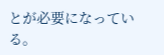とが必要になっている。